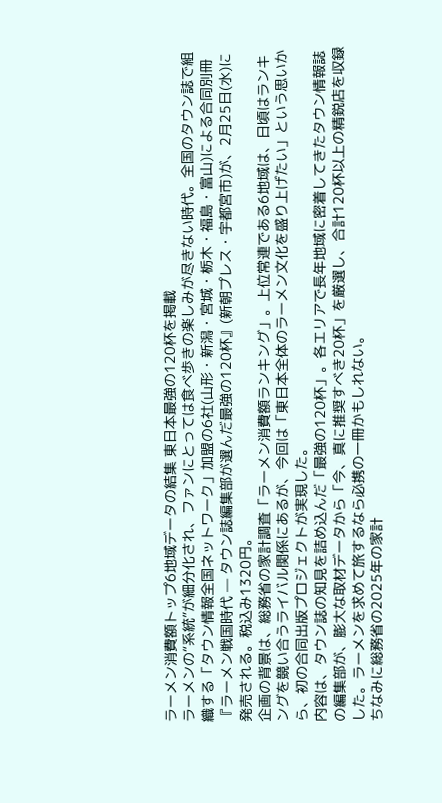ラーメン消費額トップ6地域データの結集 東日本最強の120杯を掲載
ラーメンの“系統”が細分化され、ファンにとっては食べ歩きの楽しみが尽きない時代。全国のタウン誌で組織する「タウン情報全国ネットワーク」加盟の6社(山形・新潟・宮城・栃木・福島・富山)による合同別冊『ラーメン戦国時代 — タウン誌編集部が選んだ最強の120杯』(新朝プレス・宇都宮市)が、2月25日(水)に発売される。税込み1320円。
企画の背景は、総務省の家計調査「ラーメン消費額ランキング」。上位常連である6地域は、日頃はランキングを競い合うライバル関係にあるが、今回は「東日本全体のラーメン文化を盛り上げたい」という思いから、初の合同出版プロジェクトが実現した。
内容は、タウン誌の知見を詰め込んだ「最強の120杯」。各エリアで長年地域に密着してきたタウン情報誌の編集部が、膨大な取材データから「今、真に推奨すべき20杯」を厳選し、合計120杯以上の精鋭店を収録した。ラーメンを求めて旅するなら必携の一冊かもしれない。
ちなみに総務省の2025年の家計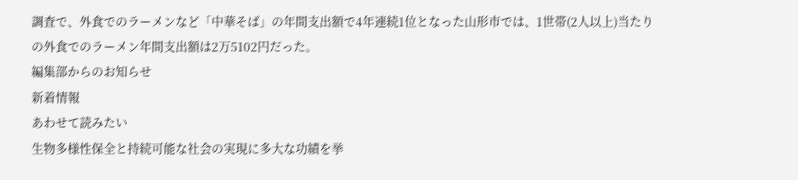調査で、外食でのラーメンなど「中華そば」の年間支出額で4年連続1位となった山形市では、1世帯(2人以上)当たりの外食でのラーメン年間支出額は2万5102円だった。
編集部からのお知らせ
新着情報
あわせて読みたい
生物多様性保全と持続可能な社会の実現に多大な功績を挙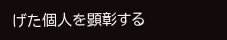げた個人を顕彰する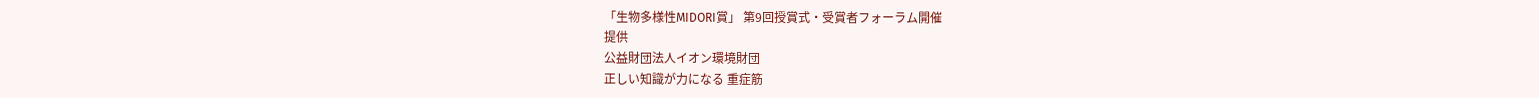「生物多様性MIDORI賞」 第9回授賞式・受賞者フォーラム開催
提供
公益財団法人イオン環境財団
正しい知識が力になる 重症筋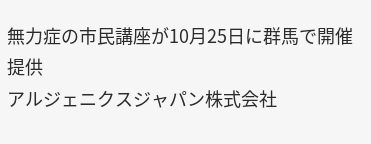無力症の市民講座が10月25日に群馬で開催
提供
アルジェニクスジャパン株式会社